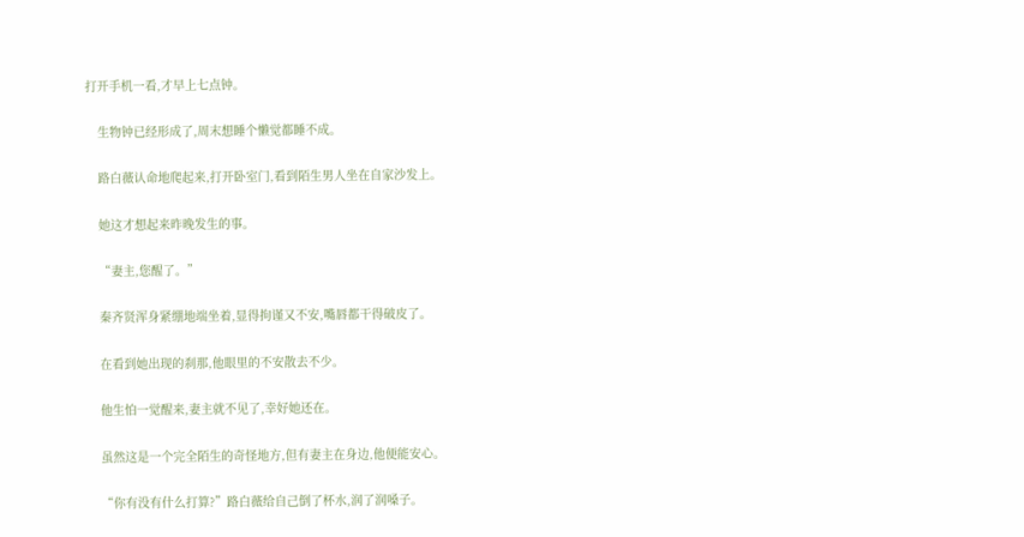打开手机一看,才早上七点钟。

    生物钟已经形成了,周末想睡个懒觉都睡不成。

    路白薇认命地爬起来,打开卧室门,看到陌生男人坐在自家沙发上。

    她这才想起来昨晚发生的事。

    “妻主,您醒了。”

    秦齐贤浑身紧绷地端坐着,显得拘谨又不安,嘴唇都干得破皮了。

    在看到她出现的刹那,他眼里的不安散去不少。

    他生怕一觉醒来,妻主就不见了,幸好她还在。

    虽然这是一个完全陌生的奇怪地方,但有妻主在身边,他便能安心。

    “你有没有什么打算?”路白薇给自己倒了杯水,润了润嗓子。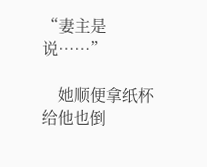“妻主是说……”

    她顺便拿纸杯给他也倒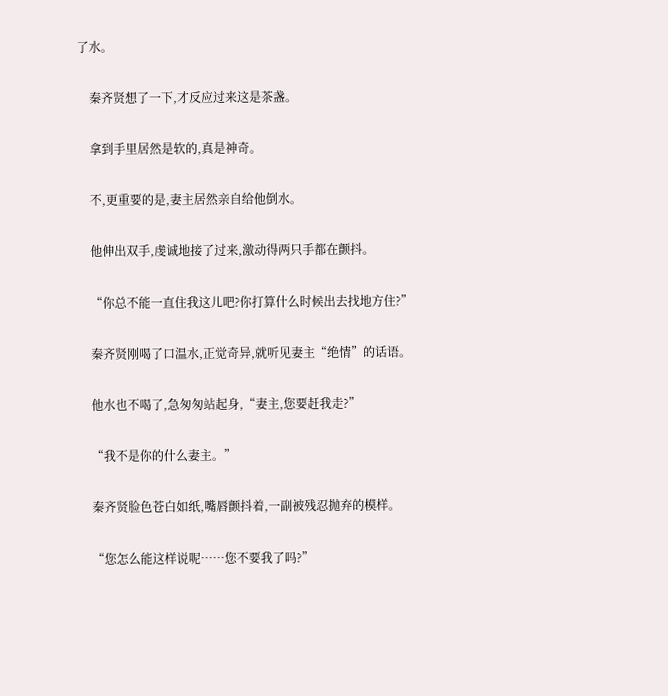了水。

    秦齐贤想了一下,才反应过来这是茶盏。

    拿到手里居然是软的,真是神奇。

    不,更重要的是,妻主居然亲自给他倒水。

    他伸出双手,虔诚地接了过来,激动得两只手都在颤抖。

    “你总不能一直住我这儿吧?你打算什么时候出去找地方住?”

    秦齐贤刚喝了口温水,正觉奇异,就听见妻主“绝情”的话语。

    他水也不喝了,急匆匆站起身,“妻主,您要赶我走?”

    “我不是你的什么妻主。”

    秦齐贤脸色苍白如纸,嘴唇颤抖着,一副被残忍抛弃的模样。

    “您怎么能这样说呢……您不要我了吗?”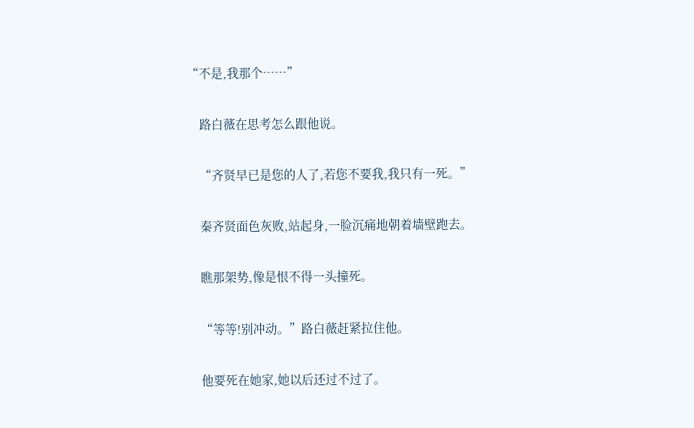“不是,我那个……”

    路白薇在思考怎么跟他说。

    “齐贤早已是您的人了,若您不要我,我只有一死。”

    秦齐贤面色灰败,站起身,一脸沉痛地朝着墙壁跑去。

    瞧那架势,像是恨不得一头撞死。

    “等等!别冲动。”路白薇赶紧拉住他。

    他要死在她家,她以后还过不过了。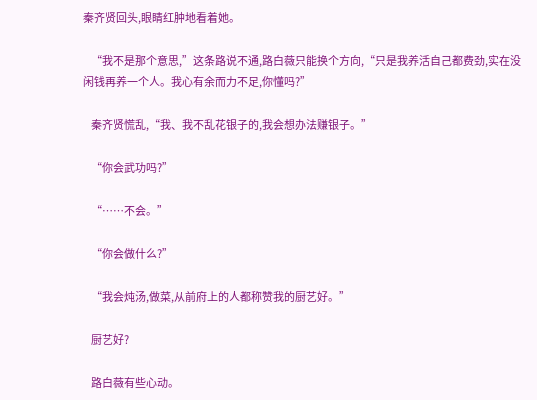秦齐贤回头,眼睛红肿地看着她。

    “我不是那个意思,”这条路说不通,路白薇只能换个方向,“只是我养活自己都费劲,实在没闲钱再养一个人。我心有余而力不足,你懂吗?”

    秦齐贤慌乱,“我、我不乱花银子的,我会想办法赚银子。”

    “你会武功吗?”

    “……不会。”

    “你会做什么?”

    “我会炖汤,做菜,从前府上的人都称赞我的厨艺好。”

    厨艺好?

    路白薇有些心动。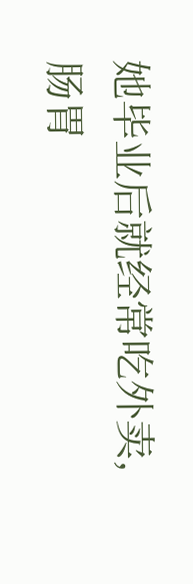她毕业后就经常吃外卖,肠胃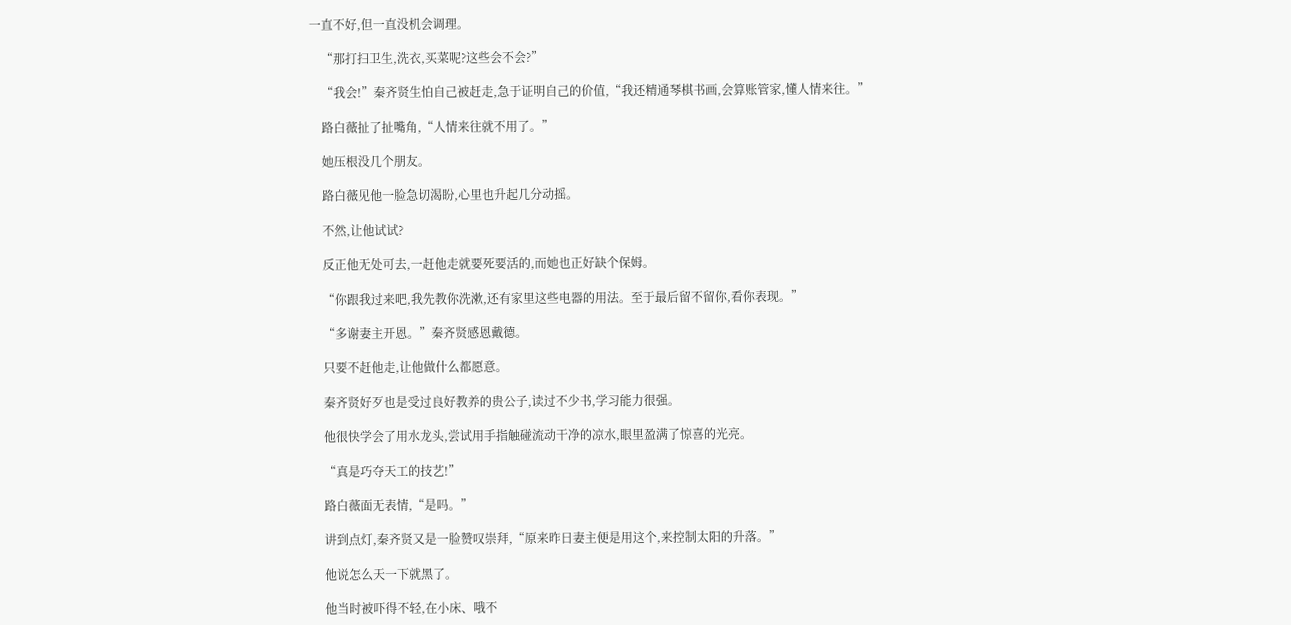一直不好,但一直没机会调理。

    “那打扫卫生,洗衣,买菜呢?这些会不会?”

    “我会!”秦齐贤生怕自己被赶走,急于证明自己的价值,“我还精通琴棋书画,会算账管家,懂人情来往。”

    路白薇扯了扯嘴角,“人情来往就不用了。”

    她压根没几个朋友。

    路白薇见他一脸急切渴盼,心里也升起几分动摇。

    不然,让他试试?

    反正他无处可去,一赶他走就要死要活的,而她也正好缺个保姆。

    “你跟我过来吧,我先教你洗漱,还有家里这些电器的用法。至于最后留不留你,看你表现。”

    “多谢妻主开恩。”秦齐贤感恩戴德。

    只要不赶他走,让他做什么都愿意。

    秦齐贤好歹也是受过良好教养的贵公子,读过不少书,学习能力很强。

    他很快学会了用水龙头,尝试用手指触碰流动干净的凉水,眼里盈满了惊喜的光亮。

    “真是巧夺天工的技艺!”

    路白薇面无表情,“是吗。”

    讲到点灯,秦齐贤又是一脸赞叹崇拜,“原来昨日妻主便是用这个,来控制太阳的升落。”

    他说怎么天一下就黑了。

    他当时被吓得不轻,在小床、哦不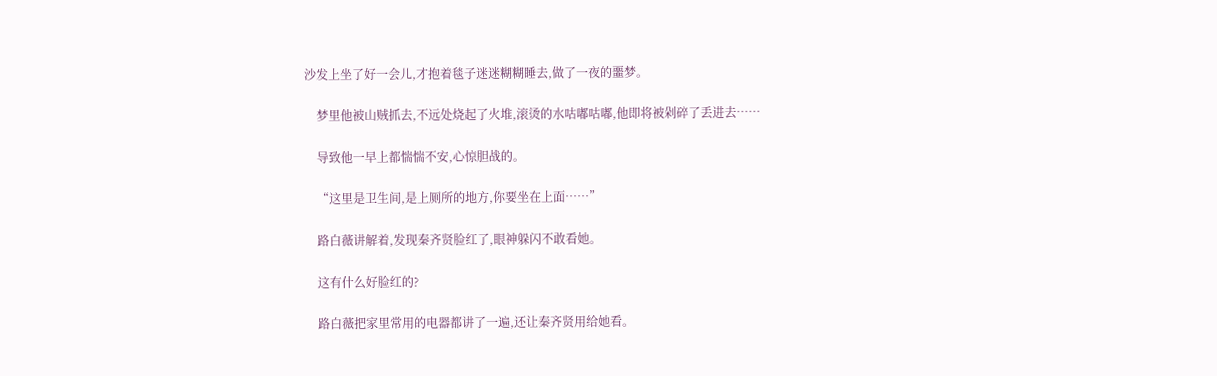沙发上坐了好一会儿,才抱着毯子迷迷糊糊睡去,做了一夜的噩梦。

    梦里他被山贼抓去,不远处烧起了火堆,滚烫的水咕嘟咕嘟,他即将被剁碎了丢进去……

    导致他一早上都惴惴不安,心惊胆战的。

    “这里是卫生间,是上厕所的地方,你要坐在上面……”

    路白薇讲解着,发现秦齐贤脸红了,眼神躲闪不敢看她。

    这有什么好脸红的?

    路白薇把家里常用的电器都讲了一遍,还让秦齐贤用给她看。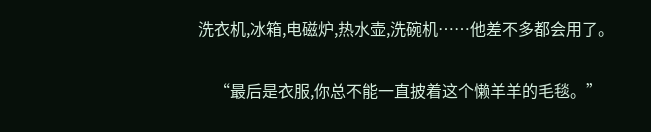洗衣机,冰箱,电磁炉,热水壶,洗碗机……他差不多都会用了。

    “最后是衣服,你总不能一直披着这个懒羊羊的毛毯。”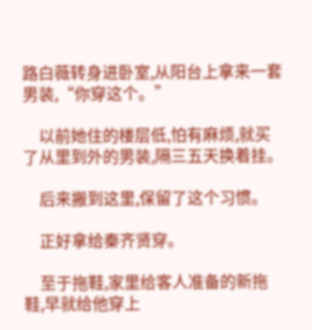路白薇转身进卧室,从阳台上拿来一套男装,“你穿这个。”

    以前她住的楼层低,怕有麻烦,就买了从里到外的男装,隔三五天换着挂。

    后来搬到这里,保留了这个习惯。

    正好拿给秦齐贤穿。

    至于拖鞋,家里给客人准备的新拖鞋,早就给他穿上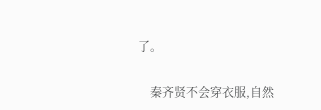了。

    秦齐贤不会穿衣服,自然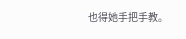也得她手把手教。